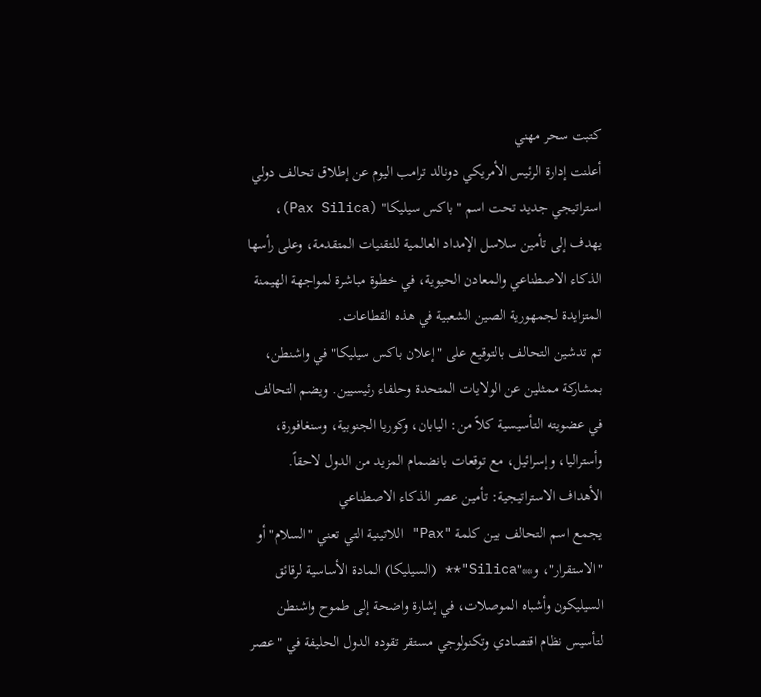كتبت سحر مهني
أعلنت إدارة الرئيس الأمريكي دونالد ترامب اليوم عن إطلاق تحالف دولي استراتيجي جديد تحت اسم "باكس سيليكا" (Pax Silica)، يهدف إلى تأمين سلاسل الإمداد العالمية للتقنيات المتقدمة، وعلى رأسها الذكاء الاصطناعي والمعادن الحيوية، في خطوة مباشرة لمواجهة الهيمنة المتزايدة لجمهورية الصين الشعبية في هذه القطاعات.
تم تدشين التحالف بالتوقيع على "إعلان باكس سيليكا" في واشنطن، بمشاركة ممثلين عن الولايات المتحدة وحلفاء رئيسيين. ويضم التحالف في عضويته التأسيسية كلاً من: اليابان، وكوريا الجنوبية، وسنغافورة، وأستراليا، وإسرائيل، مع توقعات بانضمام المزيد من الدول لاحقاً.
الأهداف الاستراتيجية: تأمين عصر الذكاء الاصطناعي
يجمع اسم التحالف بين كلمة "Pax" اللاتينية التي تعني "السلام" أو "الاستقرار"، و**"Silica"** (السيليكا) المادة الأساسية لرقائق السيليكون وأشباه الموصلات، في إشارة واضحة إلى طموح واشنطن لتأسيس نظام اقتصادي وتكنولوجي مستقر تقوده الدول الحليفة في "عصر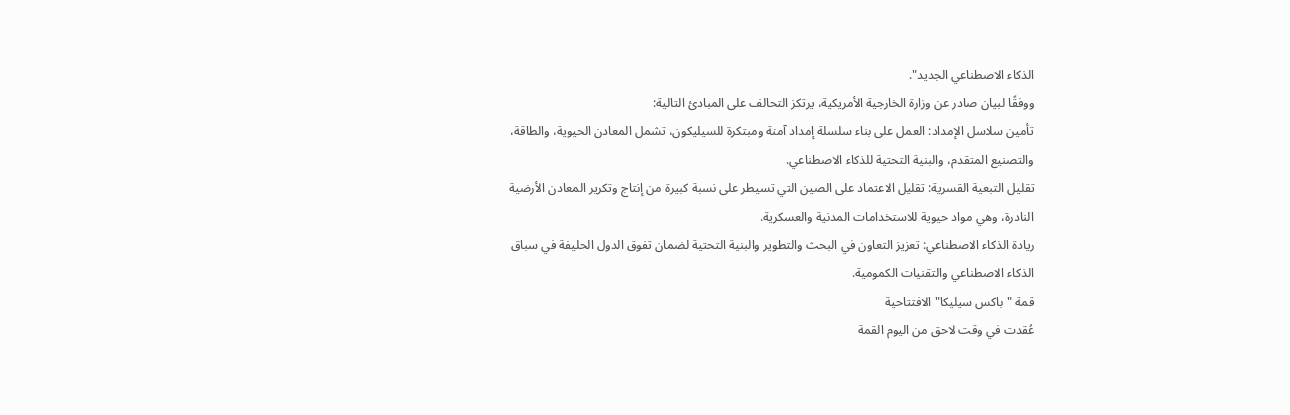الذكاء الاصطناعي الجديد".
ووفقًا لبيان صادر عن وزارة الخارجية الأمريكية، يرتكز التحالف على المبادئ التالية:
تأمين سلاسل الإمداد: العمل على بناء سلسلة إمداد آمنة ومبتكرة للسيليكون، تشمل المعادن الحيوية، والطاقة، والتصنيع المتقدم، والبنية التحتية للذكاء الاصطناعي.
تقليل التبعية القسرية: تقليل الاعتماد على الصين التي تسيطر على نسبة كبيرة من إنتاج وتكرير المعادن الأرضية النادرة، وهي مواد حيوية للاستخدامات المدنية والعسكرية.
ريادة الذكاء الاصطناعي: تعزيز التعاون في البحث والتطوير والبنية التحتية لضمان تفوق الدول الحليفة في سباق الذكاء الاصطناعي والتقنيات الكمومية.
قمة "باكس سيليكا" الافتتاحية
عُقدت في وقت لاحق من اليوم القمة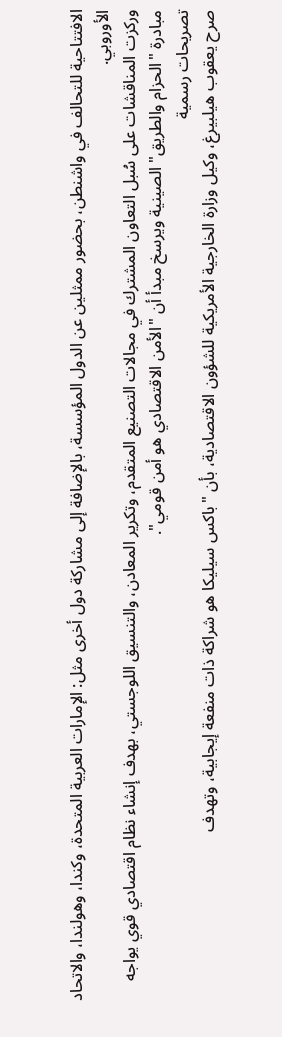الافتتاحية للتحالف في واشنطن، بحضور ممثلين عن الدول المؤسسة، بالإضافة إلى مشاركة دول أخرى مثل: الإمارات العربية المتحدة، وكندا، وهولندا، والاتحاد الأوروبي.
وركزت المناقشات على سُبل التعاون المشترك في مجالات التصنيع المتقدم، وتكرير المعادن، والتنسيق اللوجستي، بهدف إنشاء نظام اقتصادي قوي يواجه مبادرة "الحزام والطريق" الصينية ويرسخ مبدأ أن "الأمن الاقتصادي هو أمن قومي".
تصريحات رسمية
صرح يعقوب هيلبيرغ، وكيل وزارة الخارجية الأمريكية للشؤون الاقتصادية، بأن "باكس سيليكا هو شراكة ذات منفعة إيجابية، وتهدف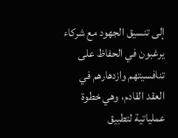إلى تنسيق الجهود مع شركاء يرغبون في الحفاظ على تنافسيتهم وازدهارهم في العقد القادم، وهي خطوة عملياتية لتطبيق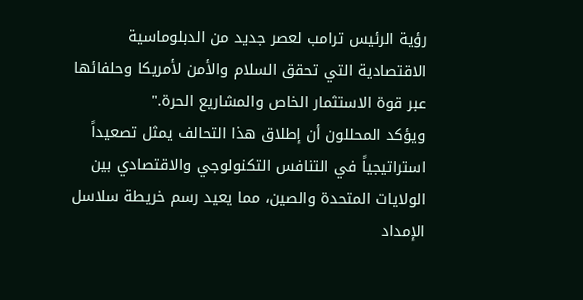رؤية الرئيس ترامب لعصر جديد من الدبلوماسية الاقتصادية التي تحقق السلام والأمن لأمريكا وحلفائها عبر قوة الاستثمار الخاص والمشاريع الحرة."
ويؤكد المحللون أن إطلاق هذا التحالف يمثل تصعيداً استراتيجياً في التنافس التكنولوجي والاقتصادي بين الولايات المتحدة والصين، مما يعيد رسم خريطة سلاسل الإمداد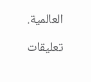العالمية.

تعليقات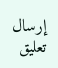إرسال تعليق